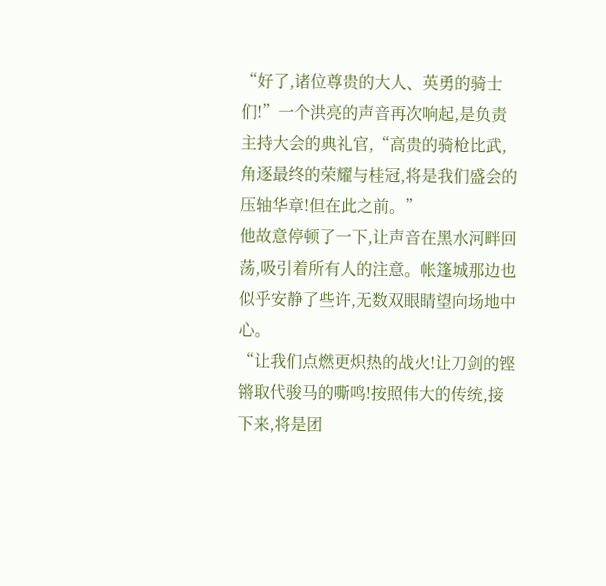“好了,诸位尊贵的大人、英勇的骑士们!”一个洪亮的声音再次响起,是负责主持大会的典礼官,“高贵的骑枪比武,角逐最终的荣耀与桂冠,将是我们盛会的压轴华章!但在此之前。”
他故意停顿了一下,让声音在黑水河畔回荡,吸引着所有人的注意。帐篷城那边也似乎安静了些许,无数双眼睛望向场地中心。
“让我们点燃更炽热的战火!让刀剑的铿锵取代骏马的嘶鸣!按照伟大的传统,接下来,将是团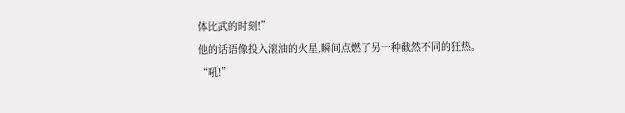体比武的时刻!”
他的话语像投入滚油的火星,瞬间点燃了另一种截然不同的狂热。
“吼!”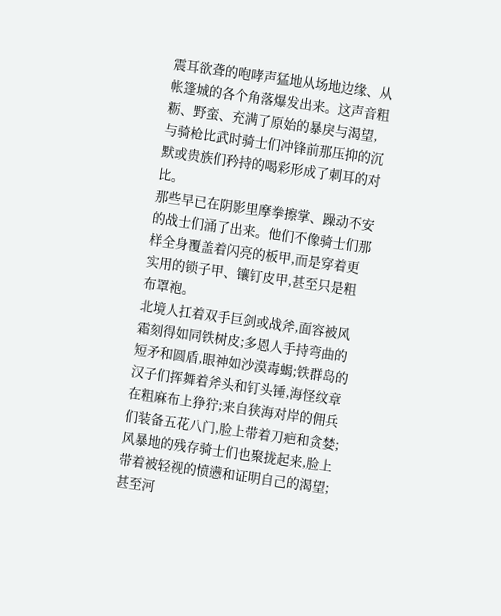震耳欲聋的咆哮声猛地从场地边缘、从帐篷城的各个角落爆发出来。这声音粗粝、野蛮、充满了原始的暴戾与渴望,与骑枪比武时骑士们冲锋前那压抑的沉默或贵族们矜持的喝彩形成了刺耳的对比。
那些早已在阴影里摩拳擦掌、躁动不安的战士们涌了出来。他们不像骑士们那样全身覆盖着闪亮的板甲,而是穿着更实用的锁子甲、镶钉皮甲,甚至只是粗布罩袍。
北境人扛着双手巨剑或战斧,面容被风霜刻得如同铁树皮;多恩人手持弯曲的短矛和圆盾,眼神如沙漠毒蝎;铁群岛的汉子们挥舞着斧头和钉头锤,海怪纹章在粗麻布上狰狞;来自狭海对岸的佣兵们装备五花八门,脸上带着刀疤和贪婪;风暴地的残存骑士们也聚拢起来,脸上带着被轻视的愤懑和证明自己的渴望;甚至河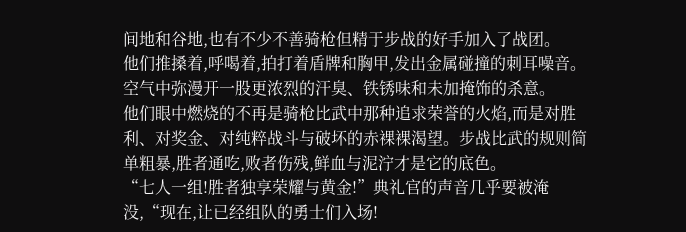间地和谷地,也有不少不善骑枪但精于步战的好手加入了战团。
他们推搡着,呼喝着,拍打着盾牌和胸甲,发出金属碰撞的刺耳噪音。空气中弥漫开一股更浓烈的汗臭、铁锈味和未加掩饰的杀意。
他们眼中燃烧的不再是骑枪比武中那种追求荣誉的火焰,而是对胜利、对奖金、对纯粹战斗与破坏的赤裸裸渴望。步战比武的规则简单粗暴,胜者通吃,败者伤残,鲜血与泥泞才是它的底色。
“七人一组!胜者独享荣耀与黄金!”典礼官的声音几乎要被淹没,“现在,让已经组队的勇士们入场!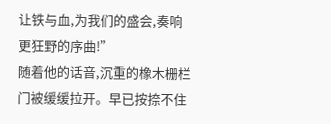让铁与血,为我们的盛会,奏响更狂野的序曲!”
随着他的话音,沉重的橡木栅栏门被缓缓拉开。早已按捺不住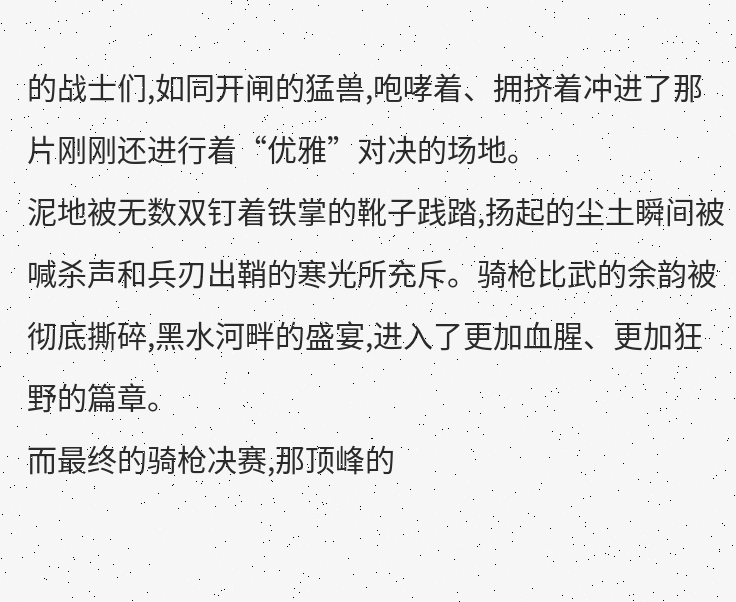的战士们,如同开闸的猛兽,咆哮着、拥挤着冲进了那片刚刚还进行着“优雅”对决的场地。
泥地被无数双钉着铁掌的靴子践踏,扬起的尘土瞬间被喊杀声和兵刃出鞘的寒光所充斥。骑枪比武的余韵被彻底撕碎,黑水河畔的盛宴,进入了更加血腥、更加狂野的篇章。
而最终的骑枪决赛,那顶峰的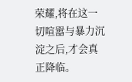荣耀,将在这一切喧嚣与暴力沉淀之后,才会真正降临。